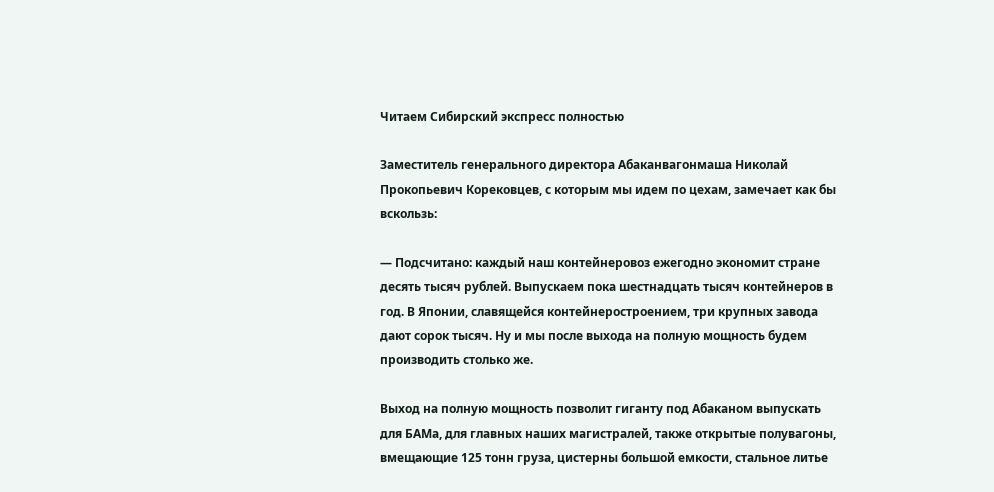Читаем Сибирский экспресс полностью

Заместитель генерального директора Абаканвагонмаша Николай Прокопьевич Корековцев, с которым мы идем по цехам, замечает как бы вскользь:

— Подсчитано: каждый наш контейнеровоз ежегодно экономит стране десять тысяч рублей. Выпускаем пока шестнадцать тысяч контейнеров в год. В Японии, славящейся контейнеростроением, три крупных завода дают сорок тысяч. Ну и мы после выхода на полную мощность будем производить столько же.

Выход на полную мощность позволит гиганту под Абаканом выпускать для БАМа, для главных наших магистралей, также открытые полувагоны, вмещающие 125 тонн груза, цистерны большой емкости, стальное литье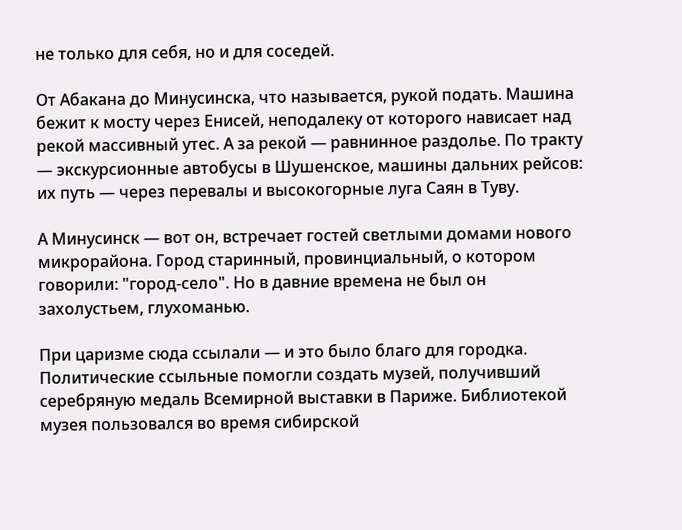не только для себя, но и для соседей.

От Абакана до Минусинска, что называется, рукой подать. Машина бежит к мосту через Енисей, неподалеку от которого нависает над рекой массивный утес. А за рекой — равнинное раздолье. По тракту — экскурсионные автобусы в Шушенское, машины дальних рейсов: их путь — через перевалы и высокогорные луга Саян в Туву.

А Минусинск — вот он, встречает гостей светлыми домами нового микрорайона. Город старинный, провинциальный, о котором говорили: "город-село". Но в давние времена не был он захолустьем, глухоманью.

При царизме сюда ссылали — и это было благо для городка. Политические ссыльные помогли создать музей, получивший серебряную медаль Всемирной выставки в Париже. Библиотекой музея пользовался во время сибирской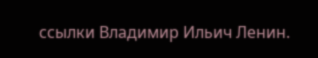ссылки Владимир Ильич Ленин.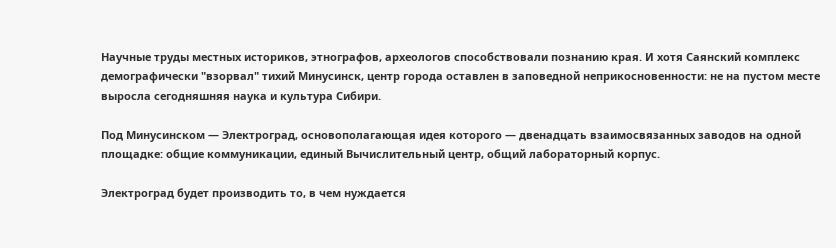Научные труды местных историков, этнографов, археологов способствовали познанию края. И хотя Саянский комплекс демографически "взорвал" тихий Минусинск, центр города оставлен в заповедной неприкосновенности: не на пустом месте выросла сегодняшняя наука и культура Сибири.

Под Минусинском — Электроград, основополагающая идея которого — двенадцать взаимосвязанных заводов на одной площадке: общие коммуникации, единый Вычислительный центр, общий лабораторный корпус.

Электроград будет производить то, в чем нуждается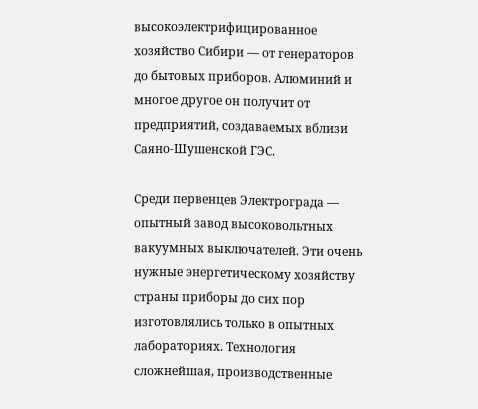высокоэлектрифицированное хозяйство Сибири — от генераторов до бытовых приборов. Алюминий и многое другое он получит от предприятий, создаваемых вблизи Саяно-Шушенской ГЭС.

Среди первенцев Электрограда — опытный завод высоковольтных вакуумных выключателей. Эти очень нужные энергетическому хозяйству страны приборы до сих пор изготовлялись только в опытных лабораториях. Технология сложнейшая, производственные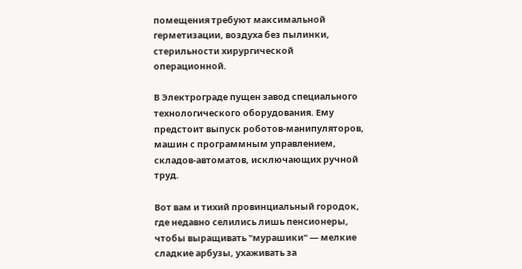помещения требуют максимальной герметизации, воздуха без пылинки, стерильности хирургической операционной.

В Электрограде пущен завод специального технологического оборудования. Ему предстоит выпуск роботов-манипуляторов, машин с программным управлением, складов-автоматов, исключающих ручной труд.

Вот вам и тихий провинциальный городок, где недавно селились лишь пенсионеры, чтобы выращивать "мурашики" — мелкие сладкие арбузы, ухаживать за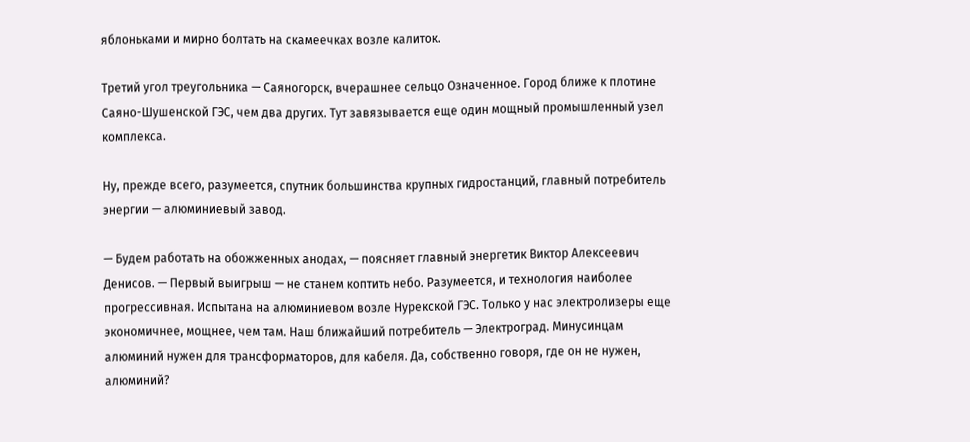яблоньками и мирно болтать на скамеечках возле калиток.

Третий угол треугольника — Саяногорск, вчерашнее сельцо Означенное. Город ближе к плотине Саяно-Шушенской ГЭС, чем два других. Тут завязывается еще один мощный промышленный узел комплекса.

Ну, прежде всего, разумеется, спутник большинства крупных гидростанций, главный потребитель энергии — алюминиевый завод.

— Будем работать на обожженных анодах, — поясняет главный энергетик Виктор Алексеевич Денисов. — Первый выигрыш — не станем коптить небо. Разумеется, и технология наиболее прогрессивная. Испытана на алюминиевом возле Нурекской ГЭС. Только у нас электролизеры еще экономичнее, мощнее, чем там. Наш ближайший потребитель — Электроград. Минусинцам алюминий нужен для трансформаторов, для кабеля. Да, собственно говоря, где он не нужен, алюминий?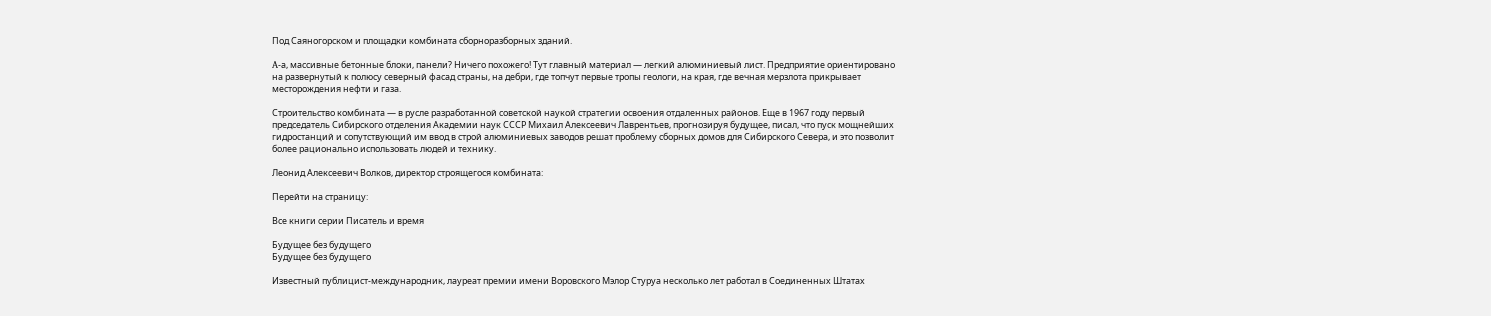Под Саяногорском и площадки комбината сборноразборных зданий.

A-а, массивные бетонные блоки, панели? Ничего похожего! Тут главный материал — легкий алюминиевый лист. Предприятие ориентировано на развернутый к полюсу северный фасад страны, на дебри, где топчут первые тропы геологи, на края, где вечная мерзлота прикрывает месторождения нефти и газа.

Строительство комбината — в русле разработанной советской наукой стратегии освоения отдаленных районов. Еще в 1967 году первый председатель Сибирского отделения Академии наук СССР Михаил Алексеевич Лаврентьев, прогнозируя будущее, писал, что пуск мощнейших гидростанций и сопутствующий им ввод в строй алюминиевых заводов решат проблему сборных домов для Сибирского Севера, и это позволит более рационально использовать людей и технику.

Леонид Алексеевич Волков, директор строящегося комбината:

Перейти на страницу:

Все книги серии Писатель и время

Будущее без будущего
Будущее без будущего

Известный публицист-международник, лауреат премии имени Воровского Мэлор Стуруа несколько лет работал в Соединенных Штатах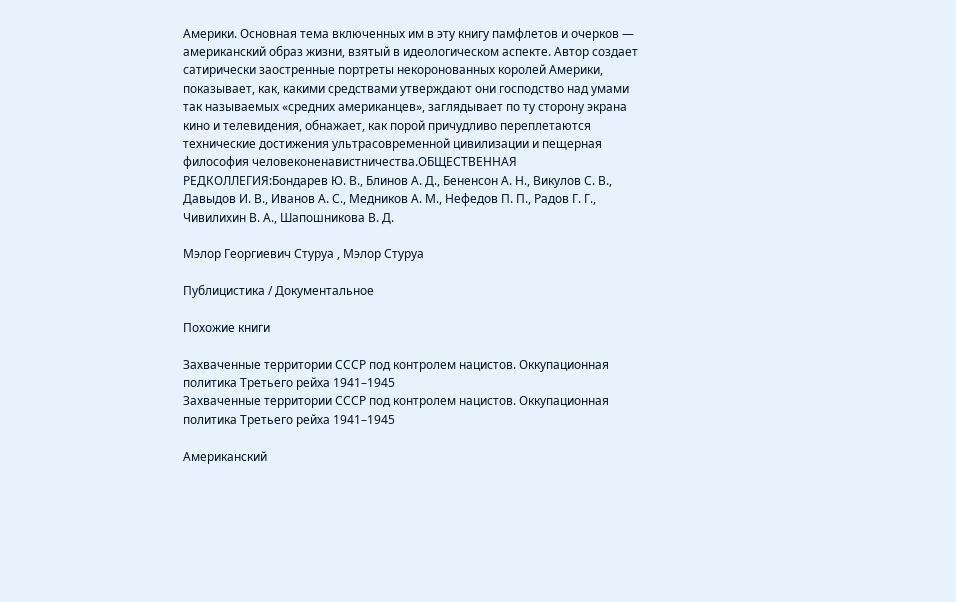Америки. Основная тема включенных им в эту книгу памфлетов и очерков — американский образ жизни, взятый в идеологическом аспекте. Автор создает сатирически заостренные портреты некоронованных королей Америки, показывает, как, какими средствами утверждают они господство над умами так называемых «средних американцев», заглядывает по ту сторону экрана кино и телевидения, обнажает, как порой причудливо переплетаются технические достижения ультрасовременной цивилизации и пещерная философия человеконенавистничества.ОБЩЕСТВЕННАЯ РЕДКОЛЛЕГИЯ:Бондарев Ю. В., Блинов А. Д., Бененсон А. Н., Викулов С. В., Давыдов И. В., Иванов А. С., Медников А. М., Нефедов П. П., Радов Г. Г., Чивилихин В. А., Шапошникова В. Д.

Мэлор Георгиевич Стуруа , Мэлор Стуруа

Публицистика / Документальное

Похожие книги

Захваченные территории СССР под контролем нацистов. Оккупационная политика Третьего рейха 1941–1945
Захваченные территории СССР под контролем нацистов. Оккупационная политика Третьего рейха 1941–1945

Американский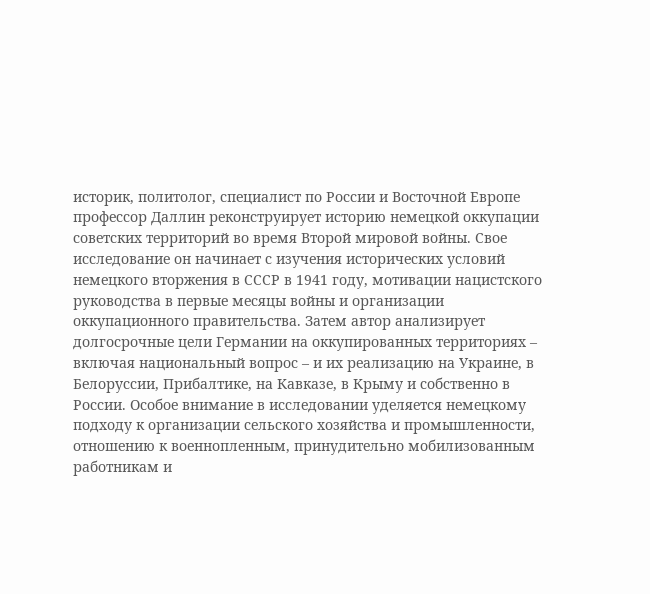историк, политолог, специалист по России и Восточной Европе профессор Даллин реконструирует историю немецкой оккупации советских территорий во время Второй мировой войны. Свое исследование он начинает с изучения исторических условий немецкого вторжения в СССР в 1941 году, мотивации нацистского руководства в первые месяцы войны и организации оккупационного правительства. Затем автор анализирует долгосрочные цели Германии на оккупированных территориях – включая национальный вопрос – и их реализацию на Украине, в Белоруссии, Прибалтике, на Кавказе, в Крыму и собственно в России. Особое внимание в исследовании уделяется немецкому подходу к организации сельского хозяйства и промышленности, отношению к военнопленным, принудительно мобилизованным работникам и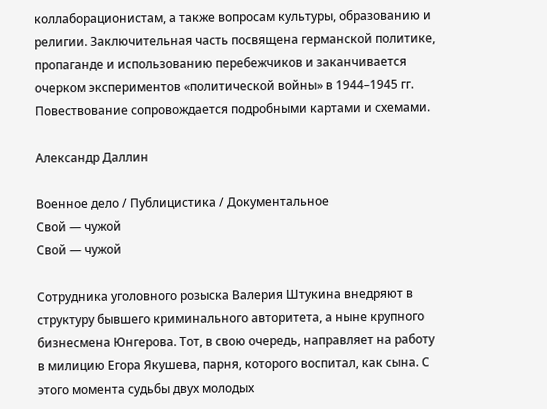коллаборационистам, а также вопросам культуры, образованию и религии. Заключительная часть посвящена германской политике, пропаганде и использованию перебежчиков и заканчивается очерком экспериментов «политической войны» в 1944–1945 гг. Повествование сопровождается подробными картами и схемами.

Александр Даллин

Военное дело / Публицистика / Документальное
Свой — чужой
Свой — чужой

Сотрудника уголовного розыска Валерия Штукина внедряют в структуру бывшего криминального авторитета, а ныне крупного бизнесмена Юнгерова. Тот, в свою очередь, направляет на работу в милицию Егора Якушева, парня, которого воспитал, как сына. С этого момента судьбы двух молодых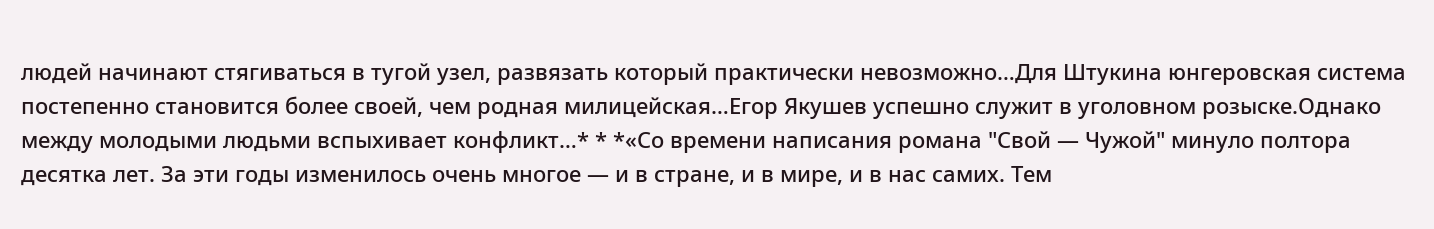людей начинают стягиваться в тугой узел, развязать который практически невозможно…Для Штукина юнгеровская система постепенно становится более своей, чем родная милицейская…Егор Якушев успешно служит в уголовном розыске.Однако между молодыми людьми вспыхивает конфликт…* * *«Со времени написания романа "Свой — Чужой" минуло полтора десятка лет. За эти годы изменилось очень многое — и в стране, и в мире, и в нас самих. Тем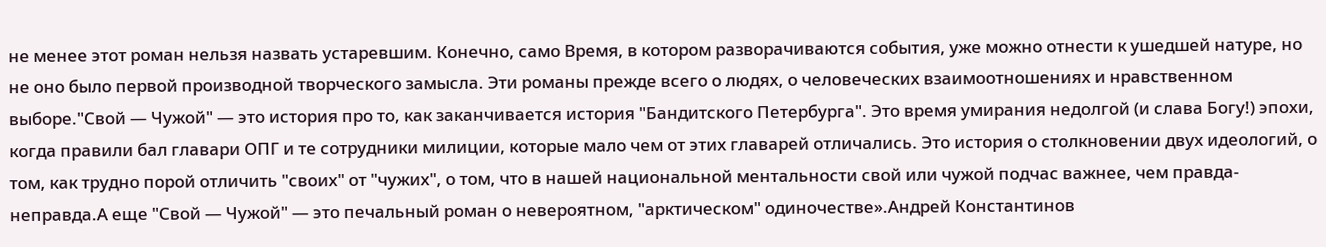не менее этот роман нельзя назвать устаревшим. Конечно, само Время, в котором разворачиваются события, уже можно отнести к ушедшей натуре, но не оно было первой производной творческого замысла. Эти романы прежде всего о людях, о человеческих взаимоотношениях и нравственном выборе."Свой — Чужой" — это история про то, как заканчивается история "Бандитского Петербурга". Это время умирания недолгой (и слава Богу!) эпохи, когда правили бал главари ОПГ и те сотрудники милиции, которые мало чем от этих главарей отличались. Это история о столкновении двух идеологий, о том, как трудно порой отличить "своих" от "чужих", о том, что в нашей национальной ментальности свой или чужой подчас важнее, чем правда-неправда.А еще "Свой — Чужой" — это печальный роман о невероятном, "арктическом" одиночестве».Андрей Константинов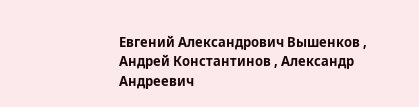Евгений Александрович Вышенков , Андрей Константинов , Александр Андреевич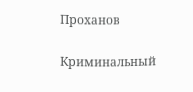Проханов

Криминальный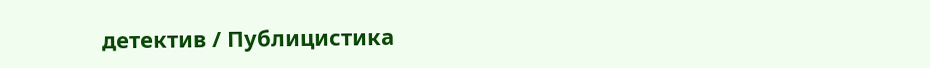детектив / Публицистика